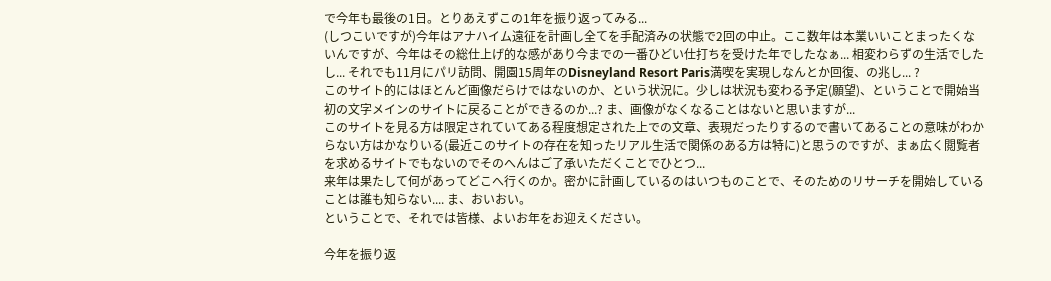で今年も最後の1日。とりあえずこの1年を振り返ってみる...
(しつこいですが)今年はアナハイム遠征を計画し全てを手配済みの状態で2回の中止。ここ数年は本業いいことまったくないんですが、今年はその総仕上げ的な感があり今までの一番ひどい仕打ちを受けた年でしたなぁ... 相変わらずの生活でしたし... それでも11月にパリ訪問、開園15周年のDisneyland Resort Paris満喫を実現しなんとか回復、の兆し... ?
このサイト的にはほとんど画像だらけではないのか、という状況に。少しは状況も変わる予定(願望)、ということで開始当初の文字メインのサイトに戻ることができるのか...? ま、画像がなくなることはないと思いますが...
このサイトを見る方は限定されていてある程度想定された上での文章、表現だったりするので書いてあることの意味がわからない方はかなりいる(最近このサイトの存在を知ったリアル生活で関係のある方は特に)と思うのですが、まぁ広く閲覧者を求めるサイトでもないのでそのへんはご了承いただくことでひとつ...
来年は果たして何があってどこへ行くのか。密かに計画しているのはいつものことで、そのためのリサーチを開始していることは誰も知らない.... ま、おいおい。
ということで、それでは皆様、よいお年をお迎えください。

今年を振り返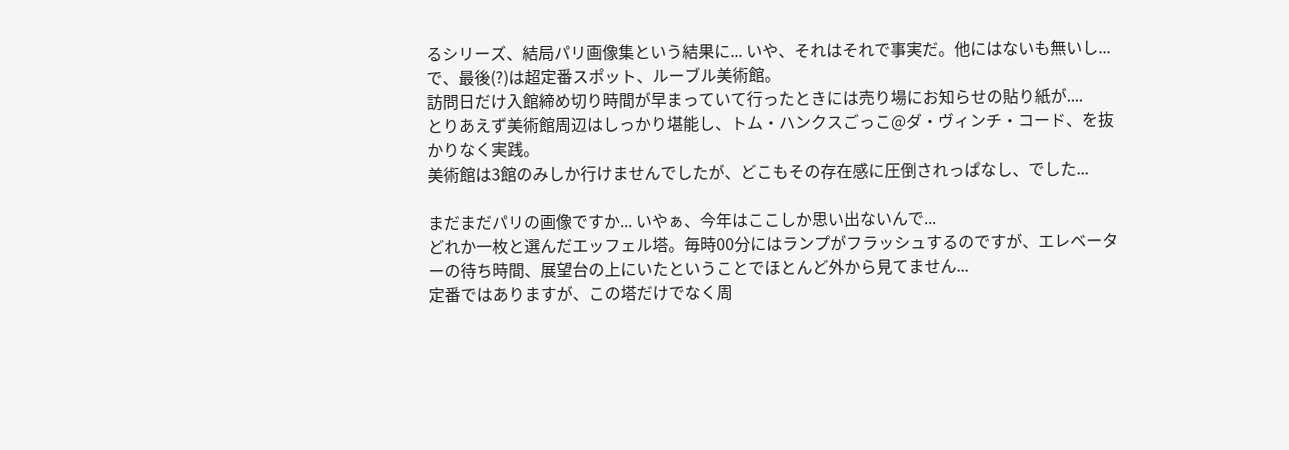るシリーズ、結局パリ画像集という結果に... いや、それはそれで事実だ。他にはないも無いし...
で、最後(?)は超定番スポット、ルーブル美術館。
訪問日だけ入館締め切り時間が早まっていて行ったときには売り場にお知らせの貼り紙が....
とりあえず美術館周辺はしっかり堪能し、トム・ハンクスごっこ@ダ・ヴィンチ・コード、を抜かりなく実践。
美術館は3館のみしか行けませんでしたが、どこもその存在感に圧倒されっぱなし、でした...

まだまだパリの画像ですか... いやぁ、今年はここしか思い出ないんで...
どれか一枚と選んだエッフェル塔。毎時00分にはランプがフラッシュするのですが、エレベーターの待ち時間、展望台の上にいたということでほとんど外から見てません...
定番ではありますが、この塔だけでなく周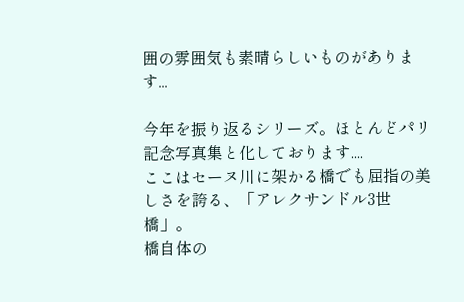囲の雰囲気も素晴らしいものがあります...

今年を振り返るシリーズ。ほとんどパリ記念写真集と化しております....
ここはセーヌ川に架かる橋でも屈指の美しさを誇る、「アレクサンドル3世橋」。
橋自体の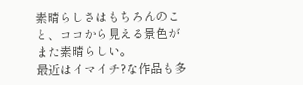素晴らしさはもちろんのこと、ココから見える景色がまた素晴らしい。
最近はイマイチ?な作品も多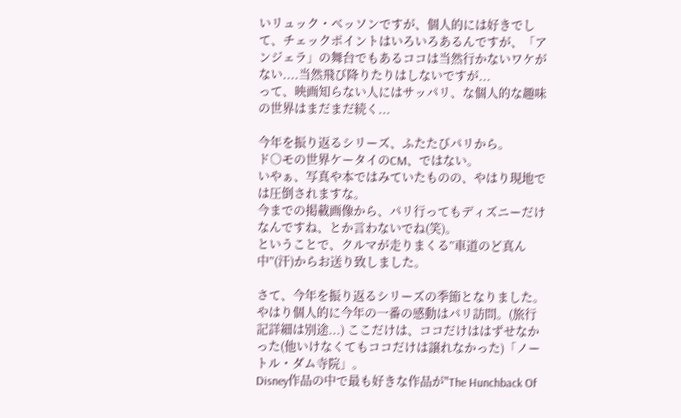いリュック・ベッソンですが、個人的には好きでして、チェックポイントはいろいろあるんですが、「アンジェラ」の舞台でもあるココは当然行かないワケがない....当然飛び降りたりはしないですが...
って、映画知らない人にはサッパリ、な個人的な趣味の世界はまだまだ続く...

今年を振り返るシリーズ、ふたたびパリから。
ド○モの世界ケータイのCM、ではない。
いやぁ、写真や本ではみていたものの、やはり現地では圧倒されますな。
今までの掲載画像から、パリ行ってもディズニーだけなんですね、とか言わないでね(笑)。
ということで、クルマが走りまくる”車道のど真ん中”(汗)からお送り致しました。

さて、今年を振り返るシリーズの季節となりました。
やはり個人的に今年の一番の感動はパリ訪問。(旅行記詳細は別途...) ここだけは、ココだけははずせなかった(他いけなくてもココだけは譲れなかった)「ノートル・ダム寺院」。
Disney作品の中で最も好きな作品が"The Hunchback Of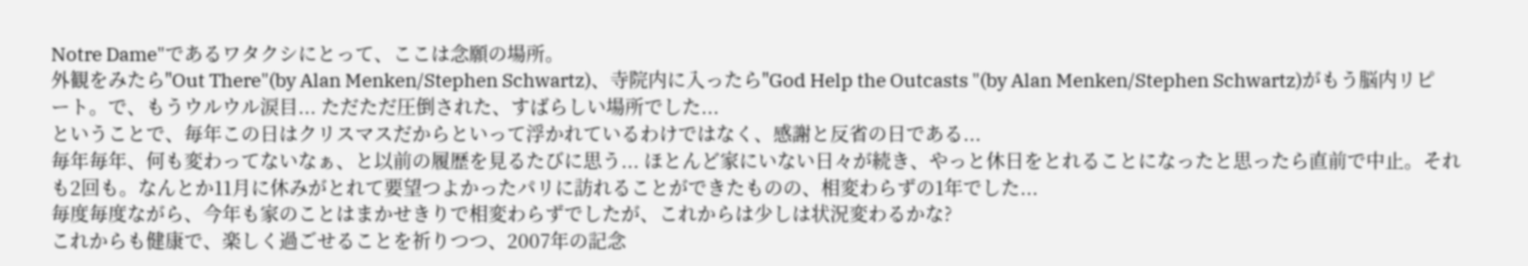Notre Dame"であるワタクシにとって、ここは念願の場所。
外観をみたら"Out There"(by Alan Menken/Stephen Schwartz)、寺院内に入ったら"God Help the Outcasts "(by Alan Menken/Stephen Schwartz)がもう脳内リピート。で、もうウルウル涙目... ただただ圧倒された、すばらしい場所でした...
ということで、毎年この日はクリスマスだからといって浮かれているわけではなく、感謝と反省の日である...
毎年毎年、何も変わってないなぁ、と以前の履歴を見るたびに思う... ほとんど家にいない日々が続き、やっと休日をとれることになったと思ったら直前で中止。それも2回も。なんとか11月に休みがとれて要望つよかったパリに訪れることができたものの、相変わらずの1年でした...
毎度毎度ながら、今年も家のことはまかせきりで相変わらずでしたが、これからは少しは状況変わるかな?
これからも健康で、楽しく過ごせることを祈りつつ、2007年の記念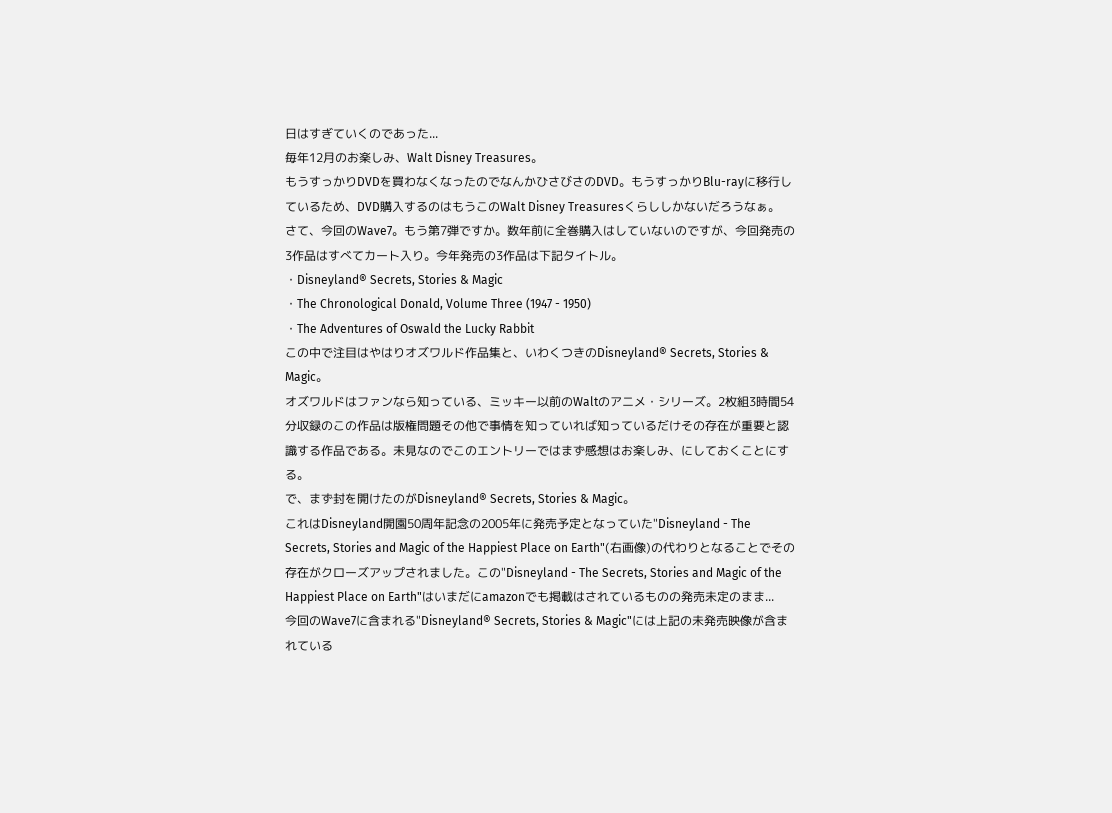日はすぎていくのであった...
毎年12月のお楽しみ、Walt Disney Treasures。
もうすっかりDVDを買わなくなったのでなんかひさびさのDVD。もうすっかりBlu-rayに移行しているため、DVD購入するのはもうこのWalt Disney Treasuresくらししかないだろうなぁ。
さて、今回のWave7。もう第7弾ですか。数年前に全巻購入はしていないのですが、今回発売の3作品はすべてカート入り。今年発売の3作品は下記タイトル。
・Disneyland® Secrets, Stories & Magic
・The Chronological Donald, Volume Three (1947 - 1950)
・The Adventures of Oswald the Lucky Rabbit
この中で注目はやはりオズワルド作品集と、いわくつきのDisneyland® Secrets, Stories & Magic。
オズワルドはファンなら知っている、ミッキー以前のWaltのアニメ・シリーズ。2枚組3時間54分収録のこの作品は版権問題その他で事情を知っていれば知っているだけその存在が重要と認識する作品である。未見なのでこのエントリーではまず感想はお楽しみ、にしておくことにする。
で、まず封を開けたのがDisneyland® Secrets, Stories & Magic。
これはDisneyland開園50周年記念の2005年に発売予定となっていた"Disneyland - The Secrets, Stories and Magic of the Happiest Place on Earth"(右画像)の代わりとなることでその存在がクローズアップされました。この"Disneyland - The Secrets, Stories and Magic of the Happiest Place on Earth"はいまだにamazonでも掲載はされているものの発売未定のまま...
今回のWave7に含まれる"Disneyland® Secrets, Stories & Magic"には上記の未発売映像が含まれている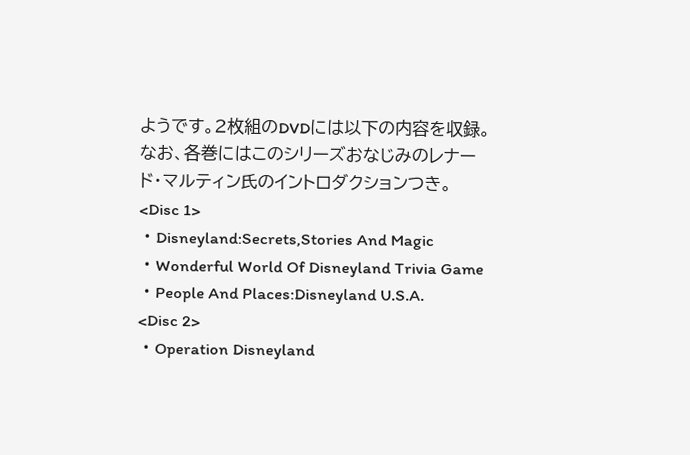ようです。2枚組のDVDには以下の内容を収録。なお、各巻にはこのシリーズおなじみのレナード・マルティン氏のイントロダクションつき。
<Disc 1>
・Disneyland:Secrets,Stories And Magic
・Wonderful World Of Disneyland Trivia Game
・People And Places:Disneyland U.S.A.
<Disc 2>
・Operation Disneyland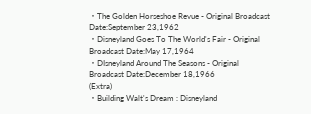・The Golden Horseshoe Revue - Original Broadcast Date:September 23,1962
・Disneyland Goes To The World's Fair - Original Broadcast Date:May 17,1964
・DIsneyland Around The Seasons - Original Broadcast Date:December 18,1966
(Extra)
・Building Walt's Dream : Disneyland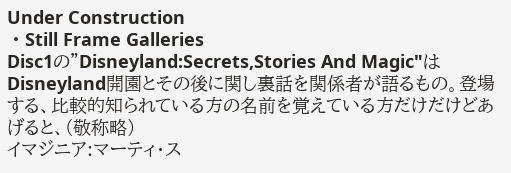Under Construction
・Still Frame Galleries
Disc1の"Disneyland:Secrets,Stories And Magic"はDisneyland開園とその後に関し裏話を関係者が語るもの。登場する、比較的知られている方の名前を覚えている方だけだけどあげると、(敬称略)
イマジニア:マーティ・ス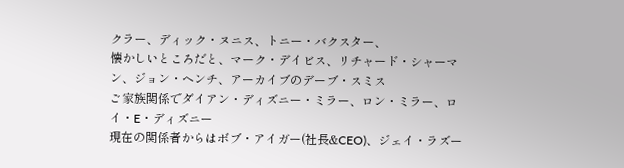クラー、ディック・ヌニス、トニー・バクスター、
懐かしいところだと、マーク・デイビス、リチャード・シャーマン、ジョン・ヘンチ、アーカイブのデーブ・スミス
ご家族関係でダイアン・ディズニー・ミラー、ロン・ミラー、ロイ・E・ディズニー
現在の関係者からはボブ・アイガー(社長&CEO)、ジェイ・ラズー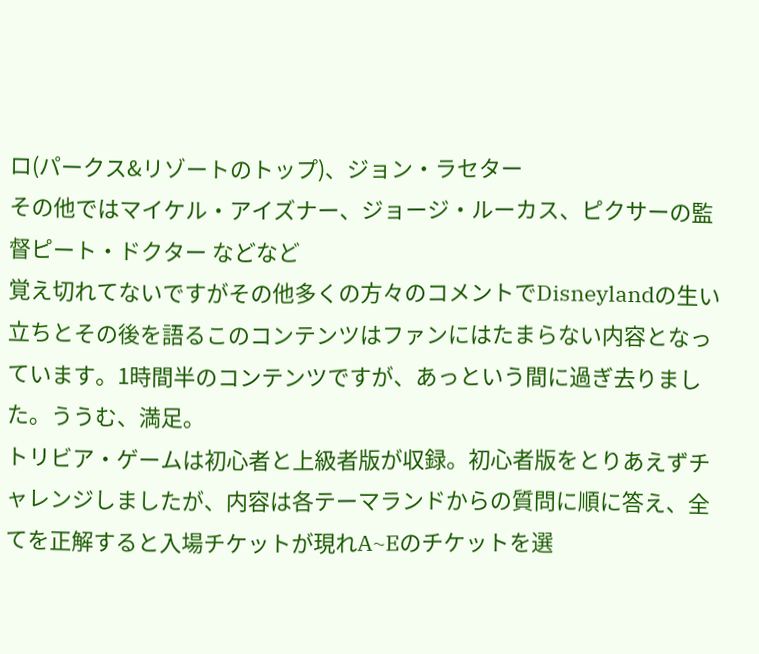ロ(パークス&リゾートのトップ)、ジョン・ラセター
その他ではマイケル・アイズナー、ジョージ・ルーカス、ピクサーの監督ピート・ドクター などなど
覚え切れてないですがその他多くの方々のコメントでDisneylandの生い立ちとその後を語るこのコンテンツはファンにはたまらない内容となっています。1時間半のコンテンツですが、あっという間に過ぎ去りました。ううむ、満足。
トリビア・ゲームは初心者と上級者版が収録。初心者版をとりあえずチャレンジしましたが、内容は各テーマランドからの質問に順に答え、全てを正解すると入場チケットが現れA~Eのチケットを選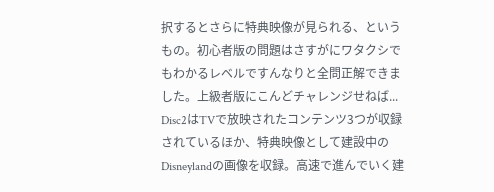択するとさらに特典映像が見られる、というもの。初心者版の問題はさすがにワタクシでもわかるレベルですんなりと全問正解できました。上級者版にこんどチャレンジせねば...
Disc2はTVで放映されたコンテンツ3つが収録されているほか、特典映像として建設中のDisneylandの画像を収録。高速で進んでいく建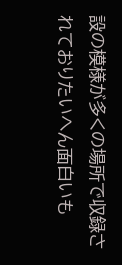設の模様が多くの場所で収録されておりたいへん面白いも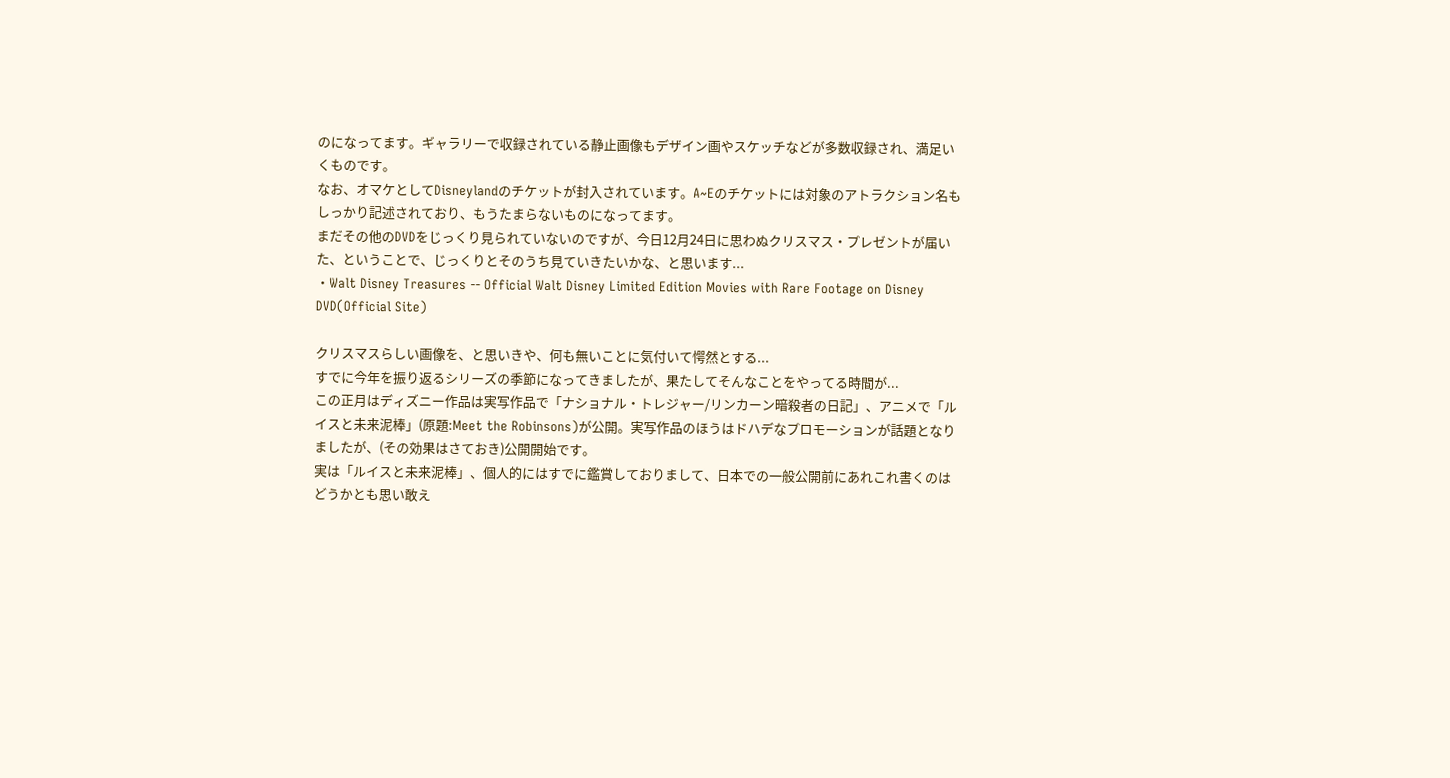のになってます。ギャラリーで収録されている静止画像もデザイン画やスケッチなどが多数収録され、満足いくものです。
なお、オマケとしてDisneylandのチケットが封入されています。A~Eのチケットには対象のアトラクション名もしっかり記述されており、もうたまらないものになってます。
まだその他のDVDをじっくり見られていないのですが、今日12月24日に思わぬクリスマス・プレゼントが届いた、ということで、じっくりとそのうち見ていきたいかな、と思います...
・Walt Disney Treasures -- Official Walt Disney Limited Edition Movies with Rare Footage on Disney DVD(Official Site)

クリスマスらしい画像を、と思いきや、何も無いことに気付いて愕然とする...
すでに今年を振り返るシリーズの季節になってきましたが、果たしてそんなことをやってる時間が...
この正月はディズニー作品は実写作品で「ナショナル・トレジャー/リンカーン暗殺者の日記」、アニメで「ルイスと未来泥棒」(原題:Meet the Robinsons)が公開。実写作品のほうはドハデなプロモーションが話題となりましたが、(その効果はさておき)公開開始です。
実は「ルイスと未来泥棒」、個人的にはすでに鑑賞しておりまして、日本での一般公開前にあれこれ書くのはどうかとも思い敢え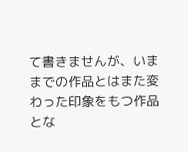て書きませんが、いままでの作品とはまた変わった印象をもつ作品とな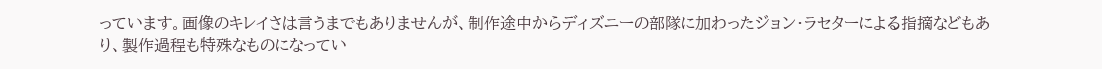っています。画像のキレイさは言うまでもありませんが、制作途中からディズニーの部隊に加わったジョン・ラセターによる指摘などもあり、製作過程も特殊なものになってい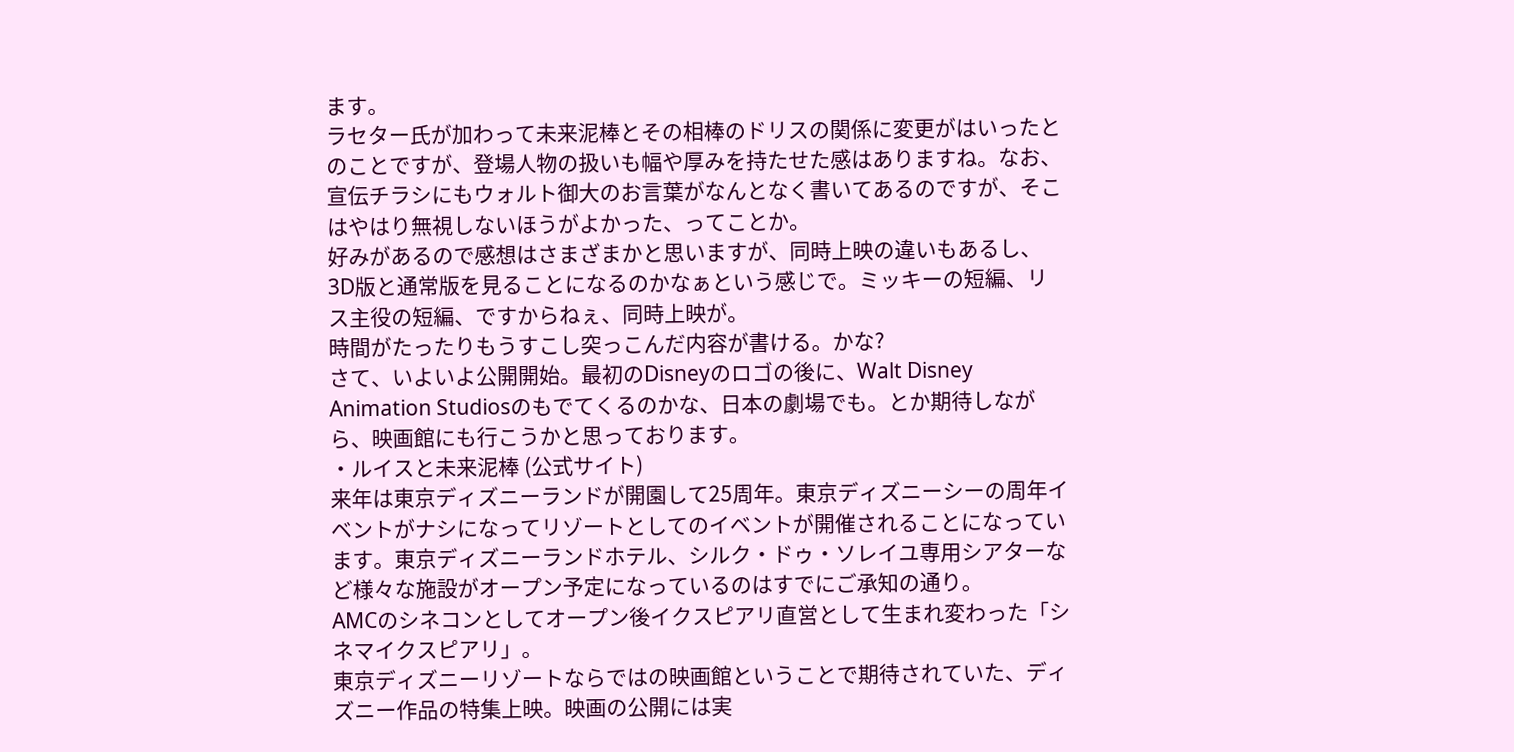ます。
ラセター氏が加わって未来泥棒とその相棒のドリスの関係に変更がはいったとのことですが、登場人物の扱いも幅や厚みを持たせた感はありますね。なお、宣伝チラシにもウォルト御大のお言葉がなんとなく書いてあるのですが、そこはやはり無視しないほうがよかった、ってことか。
好みがあるので感想はさまざまかと思いますが、同時上映の違いもあるし、3D版と通常版を見ることになるのかなぁという感じで。ミッキーの短編、リス主役の短編、ですからねぇ、同時上映が。
時間がたったりもうすこし突っこんだ内容が書ける。かな?
さて、いよいよ公開開始。最初のDisneyのロゴの後に、Walt Disney Animation Studiosのもでてくるのかな、日本の劇場でも。とか期待しながら、映画館にも行こうかと思っております。
・ルイスと未来泥棒 (公式サイト)
来年は東京ディズニーランドが開園して25周年。東京ディズニーシーの周年イベントがナシになってリゾートとしてのイベントが開催されることになっています。東京ディズニーランドホテル、シルク・ドゥ・ソレイユ専用シアターなど様々な施設がオープン予定になっているのはすでにご承知の通り。
AMCのシネコンとしてオープン後イクスピアリ直営として生まれ変わった「シネマイクスピアリ」。
東京ディズニーリゾートならではの映画館ということで期待されていた、ディズニー作品の特集上映。映画の公開には実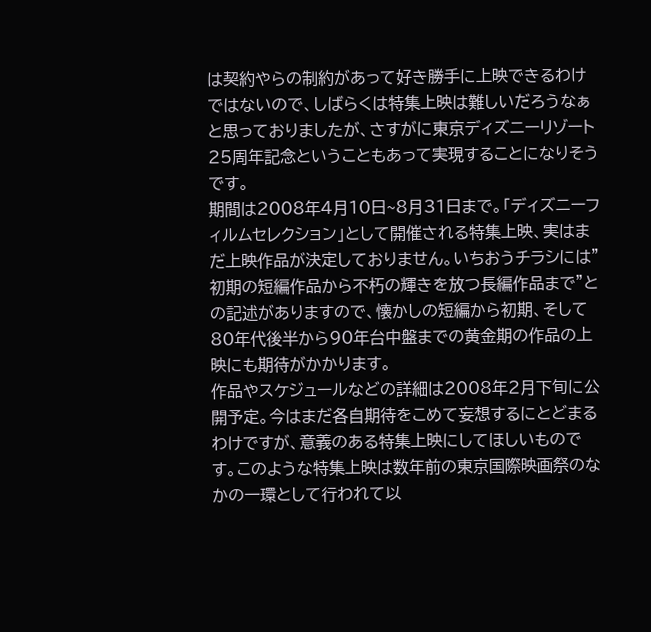は契約やらの制約があって好き勝手に上映できるわけではないので、しばらくは特集上映は難しいだろうなぁと思っておりましたが、さすがに東京ディズニーリゾート25周年記念ということもあって実現することになりそうです。
期間は2008年4月10日~8月31日まで。「ディズニーフィルムセレクション」として開催される特集上映、実はまだ上映作品が決定しておりません。いちおうチラシには”初期の短編作品から不朽の輝きを放つ長編作品まで”との記述がありますので、懐かしの短編から初期、そして80年代後半から90年台中盤までの黄金期の作品の上映にも期待がかかります。
作品やスケジュールなどの詳細は2008年2月下旬に公開予定。今はまだ各自期待をこめて妄想するにとどまるわけですが、意義のある特集上映にしてほしいものです。このような特集上映は数年前の東京国際映画祭のなかの一環として行われて以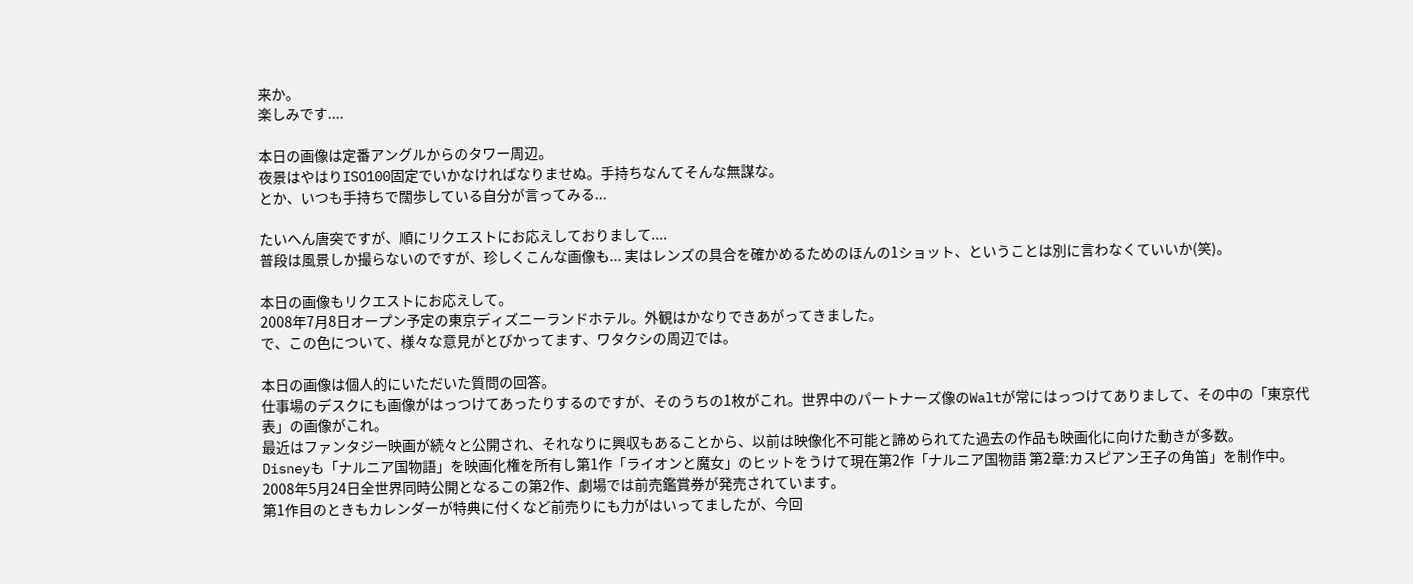来か。
楽しみです....

本日の画像は定番アングルからのタワー周辺。
夜景はやはりISO100固定でいかなければなりませぬ。手持ちなんてそんな無謀な。
とか、いつも手持ちで闊歩している自分が言ってみる...

たいへん唐突ですが、順にリクエストにお応えしておりまして....
普段は風景しか撮らないのですが、珍しくこんな画像も... 実はレンズの具合を確かめるためのほんの1ショット、ということは別に言わなくていいか(笑)。

本日の画像もリクエストにお応えして。
2008年7月8日オープン予定の東京ディズニーランドホテル。外観はかなりできあがってきました。
で、この色について、様々な意見がとびかってます、ワタクシの周辺では。

本日の画像は個人的にいただいた質問の回答。
仕事場のデスクにも画像がはっつけてあったりするのですが、そのうちの1枚がこれ。世界中のパートナーズ像のWaltが常にはっつけてありまして、その中の「東京代表」の画像がこれ。
最近はファンタジー映画が続々と公開され、それなりに興収もあることから、以前は映像化不可能と諦められてた過去の作品も映画化に向けた動きが多数。
Disneyも「ナルニア国物語」を映画化権を所有し第1作「ライオンと魔女」のヒットをうけて現在第2作「ナルニア国物語 第2章:カスピアン王子の角笛」を制作中。
2008年5月24日全世界同時公開となるこの第2作、劇場では前売鑑賞券が発売されています。
第1作目のときもカレンダーが特典に付くなど前売りにも力がはいってましたが、今回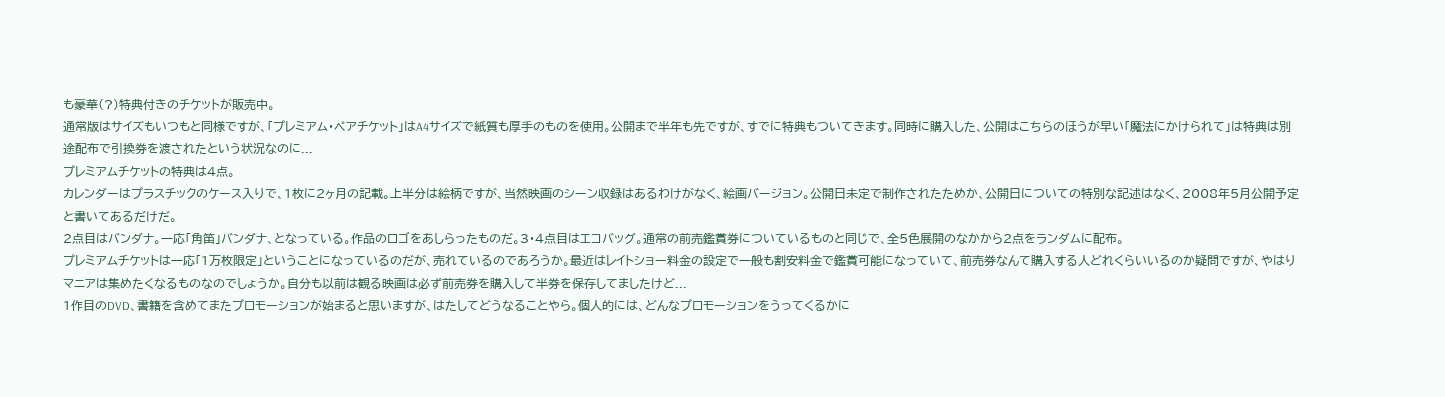も豪華(?)特典付きのチケットが販売中。
通常版はサイズもいつもと同様ですが、「プレミアム・ペアチケット」はA4サイズで紙質も厚手のものを使用。公開まで半年も先ですが、すでに特典もついてきます。同時に購入した、公開はこちらのほうが早い「魔法にかけられて」は特典は別途配布で引換券を渡されたという状況なのに...
プレミアムチケットの特典は4点。
カレンダーはプラスチックのケース入りで、1枚に2ヶ月の記載。上半分は絵柄ですが、当然映画のシーン収録はあるわけがなく、絵画バージョン。公開日未定で制作されたためか、公開日についての特別な記述はなく、2008年5月公開予定と書いてあるだけだ。
2点目はバンダナ。一応「角笛」バンダナ、となっている。作品のロゴをあしらったものだ。3・4点目はエコバッグ。通常の前売鑑賞券についているものと同じで、全5色展開のなかから2点をランダムに配布。
プレミアムチケットは一応「1万枚限定」ということになっているのだが、売れているのであろうか。最近はレイトショー料金の設定で一般も割安料金で鑑賞可能になっていて、前売券なんて購入する人どれくらいいるのか疑問ですが、やはりマニアは集めたくなるものなのでしょうか。自分も以前は観る映画は必ず前売券を購入して半券を保存してましたけど...
1作目のDVD、書籍を含めてまたプロモーションが始まると思いますが、はたしてどうなることやら。個人的には、どんなプロモーションをうってくるかに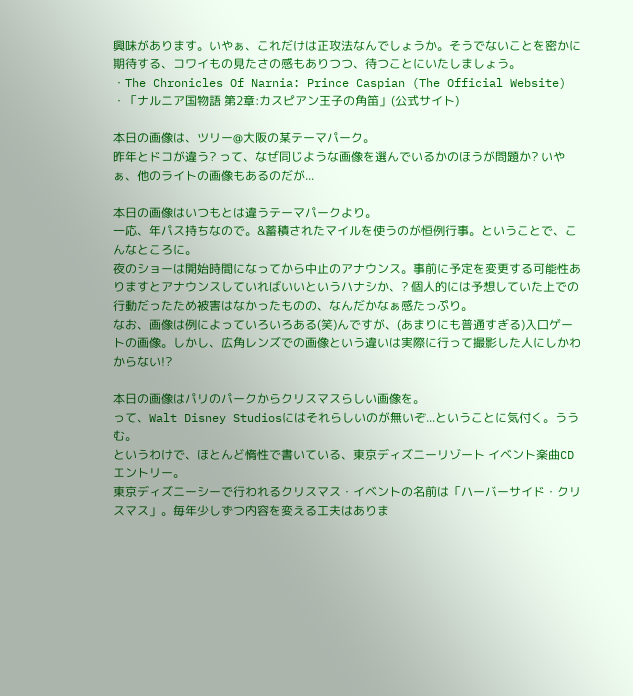興味があります。いやぁ、これだけは正攻法なんでしょうか。そうでないことを密かに期待する、コワイもの見たさの感もありつつ、待つことにいたしましょう。
・The Chronicles Of Narnia: Prince Caspian (The Official Website)
・「ナルニア国物語 第2章:カスピアン王子の角笛」(公式サイト)

本日の画像は、ツリー@大阪の某テーマパーク。
昨年とドコが違う? って、なぜ同じような画像を選んでいるかのほうが問題か? いやぁ、他のライトの画像もあるのだが...

本日の画像はいつもとは違うテーマパークより。
一応、年パス持ちなので。&蓄積されたマイルを使うのが恒例行事。ということで、こんなところに。
夜のショーは開始時間になってから中止のアナウンス。事前に予定を変更する可能性ありますとアナウンスしていればいいというハナシか、? 個人的には予想していた上での行動だったため被害はなかったものの、なんだかなぁ感たっぷり。
なお、画像は例によっていろいろある(笑)んですが、(あまりにも普通すぎる)入口ゲートの画像。しかし、広角レンズでの画像という違いは実際に行って撮影した人にしかわからない!?

本日の画像はパリのパークからクリスマスらしい画像を。
って、Walt Disney Studiosにはそれらしいのが無いぞ...ということに気付く。ううむ。
というわけで、ほとんど惰性で書いている、東京ディズニーリゾート イベント楽曲CDエントリー。
東京ディズニーシーで行われるクリスマス・イベントの名前は「ハーバーサイド・クリスマス」。毎年少しずつ内容を変える工夫はありま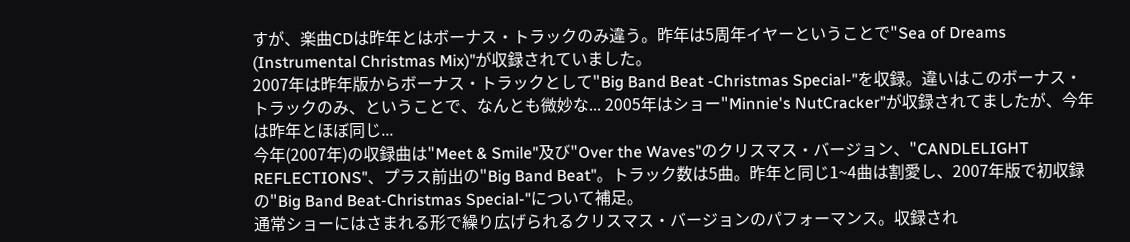すが、楽曲CDは昨年とはボーナス・トラックのみ違う。昨年は5周年イヤーということで"Sea of Dreams (Instrumental Christmas Mix)"が収録されていました。
2007年は昨年版からボーナス・トラックとして"Big Band Beat -Christmas Special-"を収録。違いはこのボーナス・トラックのみ、ということで、なんとも微妙な... 2005年はショー"Minnie's NutCracker"が収録されてましたが、今年は昨年とほぼ同じ...
今年(2007年)の収録曲は"Meet & Smile"及び"Over the Waves"のクリスマス・バージョン、"CANDLELIGHT REFLECTIONS"、プラス前出の"Big Band Beat"。トラック数は5曲。昨年と同じ1~4曲は割愛し、2007年版で初収録の"Big Band Beat-Christmas Special-"について補足。
通常ショーにはさまれる形で繰り広げられるクリスマス・バージョンのパフォーマンス。収録され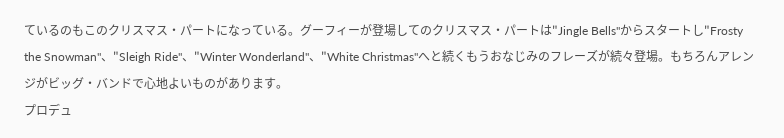ているのもこのクリスマス・パートになっている。グーフィーが登場してのクリスマス・パートは"Jingle Bells"からスタートし"Frosty the Snowman"、"Sleigh Ride"、"Winter Wonderland"、"White Christmas"へと続くもうおなじみのフレーズが続々登場。もちろんアレンジがビッグ・バンドで心地よいものがあります。
プロデュ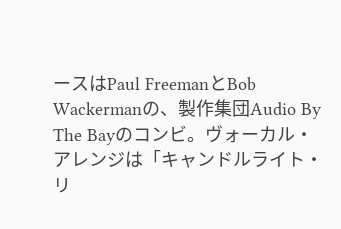ースはPaul FreemanとBob Wackermanの、製作集団Audio By The Bayのコンビ。ヴォーカル・アレンジは「キャンドルライト・リ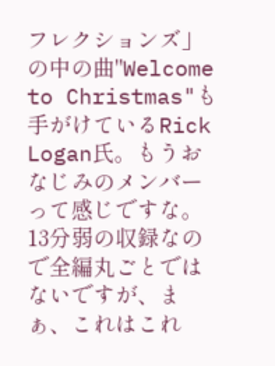フレクションズ」の中の曲"Welcome to Christmas"も手がけているRick Logan氏。もうおなじみのメンバーって感じですな。
13分弱の収録なので全編丸ごとではないですが、まぁ、これはこれ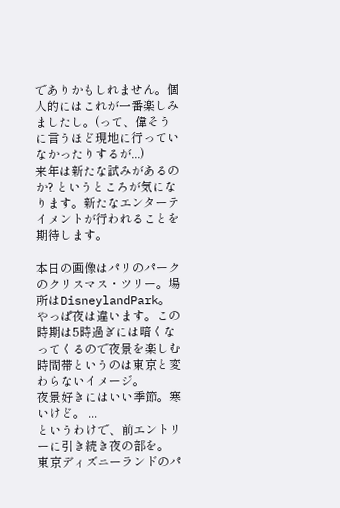でありかもしれません。個人的にはこれが一番楽しみましたし。(って、偉そうに言うほど現地に行っていなかったりするが...)
来年は新たな試みがあるのか? というところが気になります。新たなエンターテイメントが行われることを期待します。

本日の画像はパリのパークのクリスマス・ツリー。場所はDisneylandPark。
やっぱ夜は違います。この時期は5時過ぎには暗くなってくるので夜景を楽しむ時間帯というのは東京と変わらないイメージ。
夜景好きにはいい季節。寒いけど。 ...
というわけで、前エントリーに引き続き夜の部を。
東京ディズニーランドのパ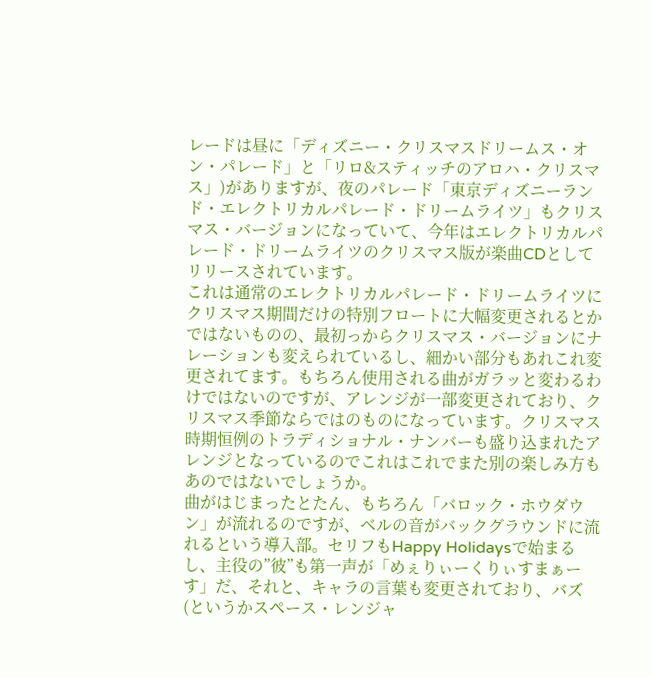レードは昼に「ディズニー・クリスマスドリームス・オン・パレード」と「リロ&スティッチのアロハ・クリスマス」)がありますが、夜のパレード「東京ディズニーランド・エレクトリカルパレード・ドリームライツ」もクリスマス・バージョンになっていて、今年はエレクトリカルパレード・ドリームライツのクリスマス版が楽曲CDとしてリリースされています。
これは通常のエレクトリカルパレード・ドリームライツにクリスマス期間だけの特別フロートに大幅変更されるとかではないものの、最初っからクリスマス・バージョンにナレーションも変えられているし、細かい部分もあれこれ変更されてます。もちろん使用される曲がガラッと変わるわけではないのですが、アレンジが一部変更されており、クリスマス季節ならではのものになっています。クリスマス時期恒例のトラディショナル・ナンバーも盛り込まれたアレンジとなっているのでこれはこれでまた別の楽しみ方もあのではないでしょうか。
曲がはじまったとたん、もちろん「バロック・ホウダウン」が流れるのですが、ベルの音がバックグラウンドに流れるという導入部。セリフもHappy Holidaysで始まるし、主役の”彼”も第一声が「めぇりぃーくりぃすまぁーす」だ、それと、キャラの言葉も変更されており、バズ(というかスペース・レンジャ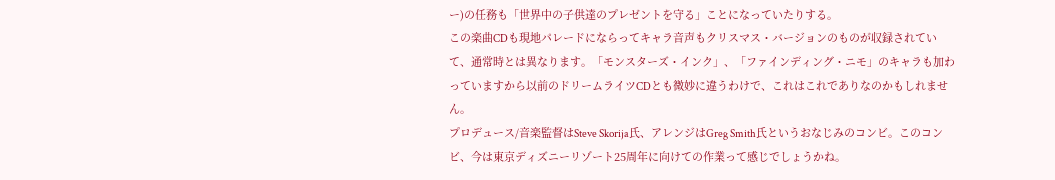ー)の任務も「世界中の子供達のプレゼントを守る」ことになっていたりする。
この楽曲CDも現地パレードにならってキャラ音声もクリスマス・バージョンのものが収録されていて、通常時とは異なります。「モンスターズ・インク」、「ファインディング・ニモ」のキャラも加わっていますから以前のドリームライツCDとも微妙に違うわけで、これはこれでありなのかもしれません。
プロデュース/音楽監督はSteve Skorija氏、アレンジはGreg Smith氏というおなじみのコンビ。このコンビ、今は東京ディズニーリゾート25周年に向けての作業って感じでしょうかね。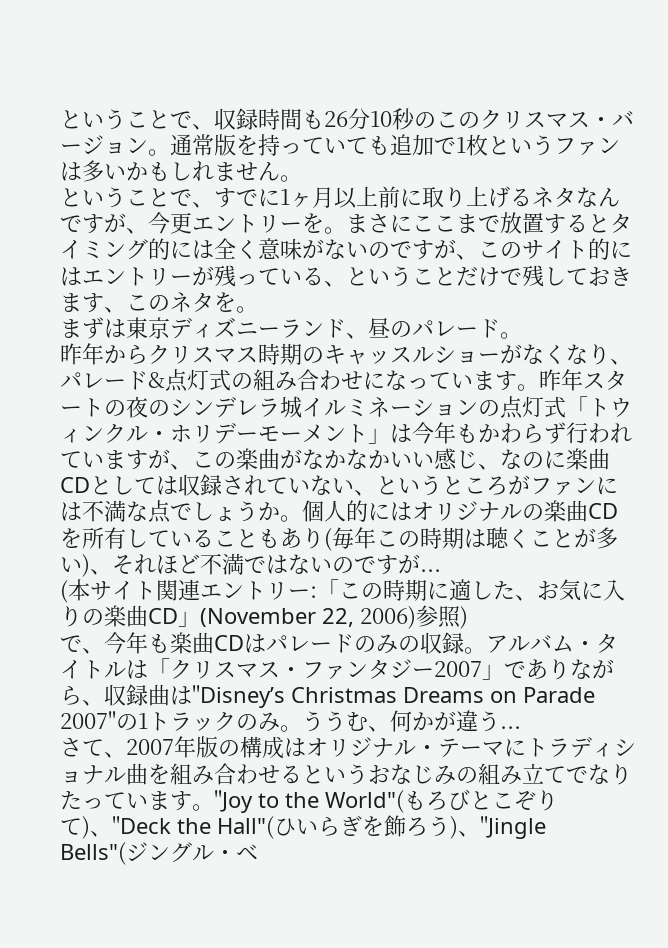ということで、収録時間も26分10秒のこのクリスマス・バージョン。通常版を持っていても追加で1枚というファンは多いかもしれません。
ということで、すでに1ヶ月以上前に取り上げるネタなんですが、今更エントリーを。まさにここまで放置するとタイミング的には全く意味がないのですが、このサイト的にはエントリーが残っている、ということだけで残しておきます、このネタを。
まずは東京ディズニーランド、昼のパレード。
昨年からクリスマス時期のキャッスルショーがなくなり、パレード&点灯式の組み合わせになっています。昨年スタートの夜のシンデレラ城イルミネーションの点灯式「トウィンクル・ホリデーモーメント」は今年もかわらず行われていますが、この楽曲がなかなかいい感じ、なのに楽曲CDとしては収録されていない、というところがファンには不満な点でしょうか。個人的にはオリジナルの楽曲CDを所有していることもあり(毎年この時期は聴くことが多い)、それほど不満ではないのですが...
(本サイト関連エントリー:「この時期に適した、お気に入りの楽曲CD」(November 22, 2006)参照)
で、今年も楽曲CDはパレードのみの収録。アルバム・タイトルは「クリスマス・ファンタジー2007」でありながら、収録曲は"Disney’s Christmas Dreams on Parade 2007"の1トラックのみ。ううむ、何かが違う...
さて、2007年版の構成はオリジナル・テーマにトラディショナル曲を組み合わせるというおなじみの組み立てでなりたっています。"Joy to the World"(もろびとこぞりて)、"Deck the Hall"(ひいらぎを飾ろう)、"Jingle Bells"(ジングル・ベ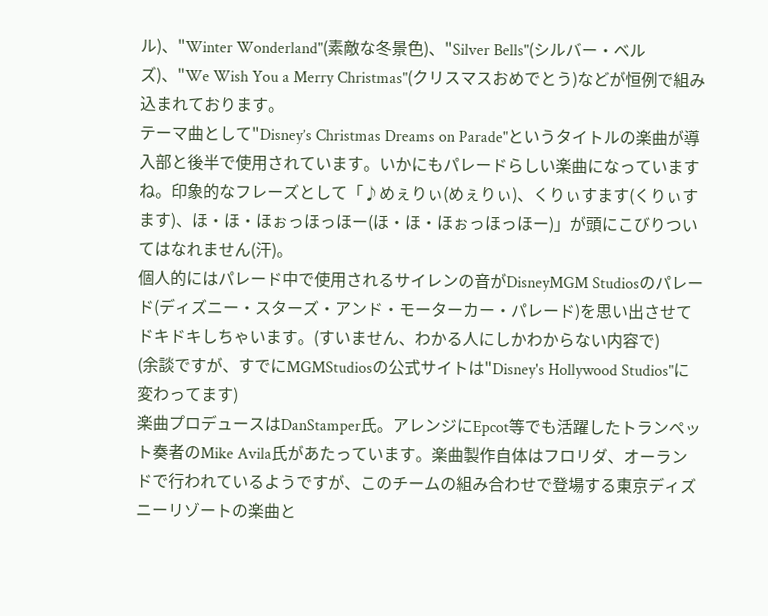ル)、"Winter Wonderland"(素敵な冬景色)、"Silver Bells"(シルバー・ベルズ)、"We Wish You a Merry Christmas"(クリスマスおめでとう)などが恒例で組み込まれております。
テーマ曲として"Disney’s Christmas Dreams on Parade"というタイトルの楽曲が導入部と後半で使用されています。いかにもパレードらしい楽曲になっていますね。印象的なフレーズとして「♪めぇりぃ(めぇりぃ)、くりぃすます(くりぃすます)、ほ・ほ・ほぉっほっほー(ほ・ほ・ほぉっほっほー)」が頭にこびりついてはなれません(汗)。
個人的にはパレード中で使用されるサイレンの音がDisneyMGM Studiosのパレード(ディズニー・スターズ・アンド・モーターカー・パレード)を思い出させてドキドキしちゃいます。(すいません、わかる人にしかわからない内容で)
(余談ですが、すでにMGMStudiosの公式サイトは"Disney's Hollywood Studios"に変わってます)
楽曲プロデュースはDanStamper氏。アレンジにEpcot等でも活躍したトランペット奏者のMike Avila氏があたっています。楽曲製作自体はフロリダ、オーランドで行われているようですが、このチームの組み合わせで登場する東京ディズニーリゾートの楽曲と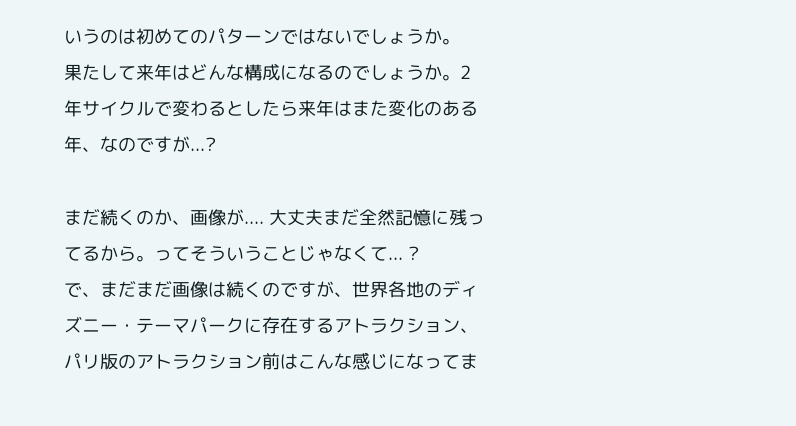いうのは初めてのパターンではないでしょうか。
果たして来年はどんな構成になるのでしょうか。2年サイクルで変わるとしたら来年はまた変化のある年、なのですが...?

まだ続くのか、画像が.... 大丈夫まだ全然記憶に残ってるから。ってそういうことじゃなくて... ?
で、まだまだ画像は続くのですが、世界各地のディズニー・テーマパークに存在するアトラクション、パリ版のアトラクション前はこんな感じになってま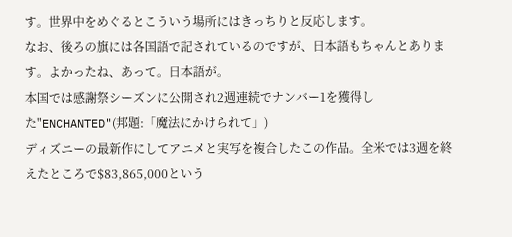す。世界中をめぐるとこういう場所にはきっちりと反応します。
なお、後ろの旗には各国語で記されているのですが、日本語もちゃんとあります。よかったね、あって。日本語が。
本国では感謝祭シーズンに公開され2週連続でナンバー1を獲得した"ENCHANTED"(邦題:「魔法にかけられて」)
ディズニーの最新作にしてアニメと実写を複合したこの作品。全米では3週を終えたところで$83,865,000という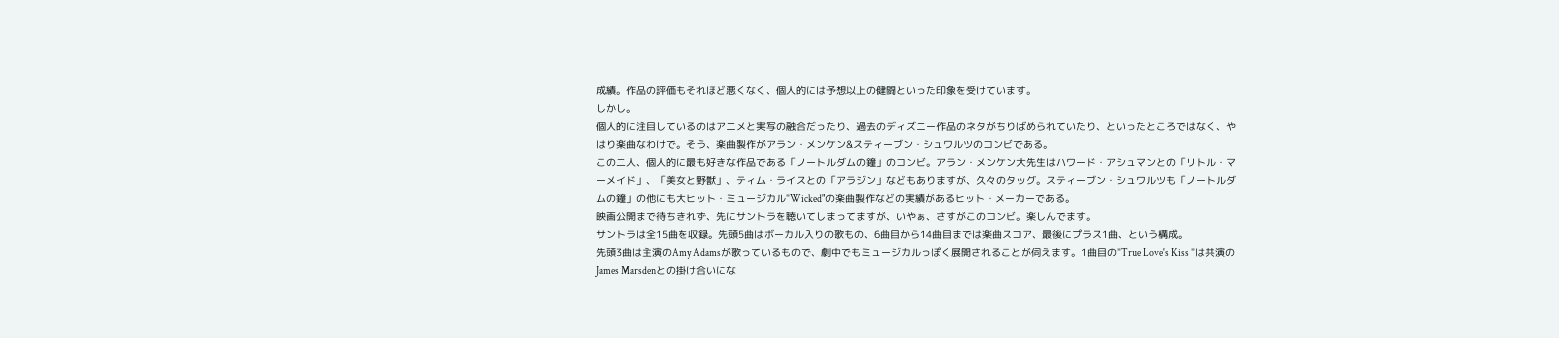成績。作品の評価もそれほど悪くなく、個人的には予想以上の健闘といった印象を受けています。
しかし。
個人的に注目しているのはアニメと実写の融合だったり、過去のディズニー作品のネタがちりばめられていたり、といったところではなく、やはり楽曲なわけで。そう、楽曲製作がアラン・メンケン&スティーブン・シュワルツのコンビである。
この二人、個人的に最も好きな作品である「ノートルダムの鐘」のコンビ。アラン・メンケン大先生はハワード・アシュマンとの「リトル・マーメイド」、「美女と野獣」、ティム・ライスとの「アラジン」などもありますが、久々のタッグ。スティーブン・シュワルツも「ノートルダムの鐘」の他にも大ヒット・ミュージカル"Wicked"の楽曲製作などの実績があるヒット・メーカーである。
映画公開まで待ちきれず、先にサントラを聴いてしまってますが、いやぁ、さすがこのコンビ。楽しんでます。
サントラは全15曲を収録。先頭5曲はボーカル入りの歌もの、6曲目から14曲目までは楽曲スコア、最後にプラス1曲、という構成。
先頭3曲は主演のAmy Adamsが歌っているもので、劇中でもミュージカルっぽく展開されることが伺えます。1曲目の"True Love's Kiss "は共演のJames Marsdenとの掛け合いにな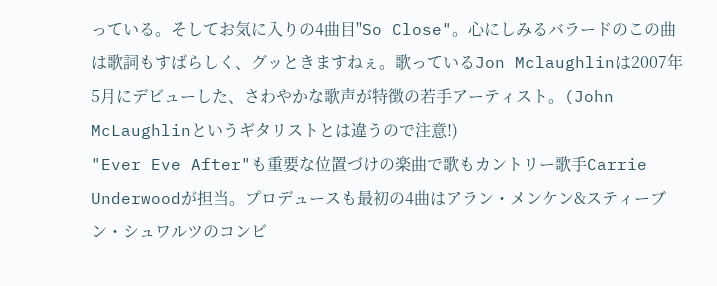っている。そしてお気に入りの4曲目"So Close"。心にしみるバラードのこの曲は歌詞もすばらしく、グッときますねぇ。歌っているJon Mclaughlinは2007年5月にデビューした、さわやかな歌声が特徴の若手アーティスト。(John McLaughlinというギタリストとは違うので注意!)
"Ever Eve After"も重要な位置づけの楽曲で歌もカントリー歌手Carrie Underwoodが担当。プロデュースも最初の4曲はアラン・メンケン&スティーブン・シュワルツのコンビ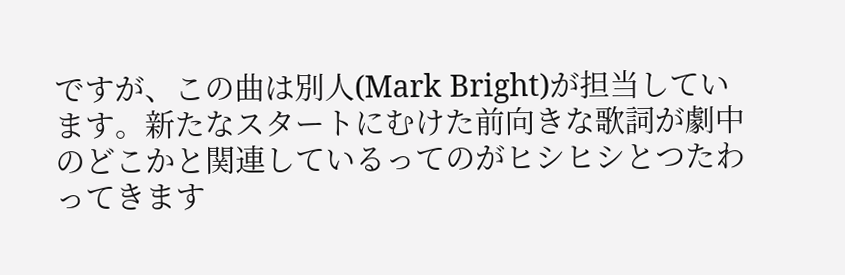ですが、この曲は別人(Mark Bright)が担当しています。新たなスタートにむけた前向きな歌詞が劇中のどこかと関連しているってのがヒシヒシとつたわってきます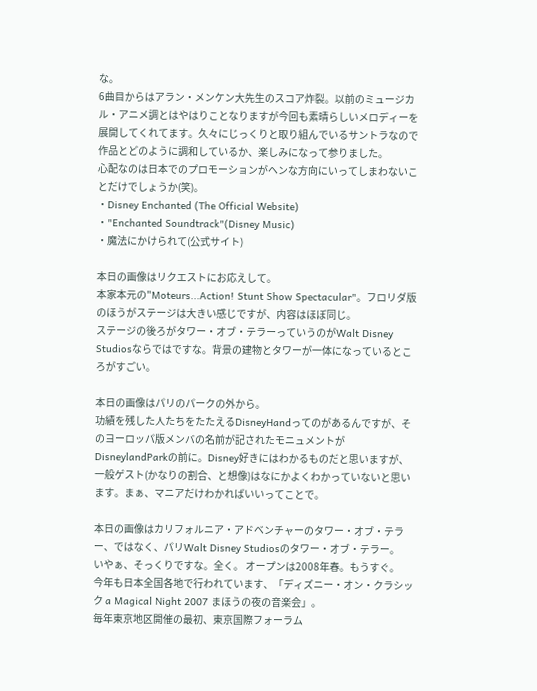な。
6曲目からはアラン・メンケン大先生のスコア炸裂。以前のミュージカル・アニメ調とはやはりことなりますが今回も素晴らしいメロディーを展開してくれてます。久々にじっくりと取り組んでいるサントラなので作品とどのように調和しているか、楽しみになって参りました。
心配なのは日本でのプロモーションがヘンな方向にいってしまわないことだけでしょうか(笑)。
・Disney Enchanted (The Official Website)
・"Enchanted Soundtrack"(Disney Music)
・魔法にかけられて(公式サイト)

本日の画像はリクエストにお応えして。
本家本元の"Moteurs...Action! Stunt Show Spectacular"。フロリダ版のほうがステージは大きい感じですが、内容はほぼ同じ。
ステージの後ろがタワー・オブ・テラーっていうのがWalt Disney Studiosならではですな。背景の建物とタワーが一体になっているところがすごい。

本日の画像はパリのパークの外から。
功績を残した人たちをたたえるDisneyHandってのがあるんですが、そのヨーロッパ版メンバの名前が記されたモニュメントがDisneylandParkの前に。Disney好きにはわかるものだと思いますが、一般ゲスト(かなりの割合、と想像)はなにかよくわかっていないと思います。まぁ、マニアだけわかればいいってことで。

本日の画像はカリフォルニア・アドベンチャーのタワー・オブ・テラー、ではなく、パリWalt Disney Studiosのタワー・オブ・テラー。
いやぁ、そっくりですな。全く。 オープンは2008年春。もうすぐ。
今年も日本全国各地で行われています、「ディズニー・オン・クラシック a Magical Night 2007 まほうの夜の音楽会」。
毎年東京地区開催の最初、東京国際フォーラム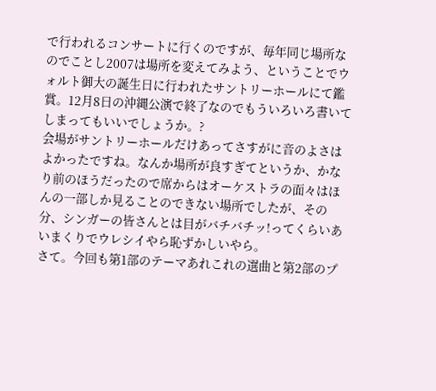で行われるコンサートに行くのですが、毎年同じ場所なのでことし2007は場所を変えてみよう、ということでウォルト御大の誕生日に行われたサントリーホールにて鑑賞。12月8日の沖縄公演で終了なのでもういろいろ書いてしまってもいいでしょうか。?
会場がサントリーホールだけあってさすがに音のよさはよかったですね。なんか場所が良すぎてというか、かなり前のほうだったので席からはオーケストラの面々はほんの一部しか見ることのできない場所でしたが、その分、シンガーの皆さんとは目がバチバチッ!ってくらいあいまくりでウレシイやら恥ずかしいやら。
さて。今回も第1部のテーマあれこれの選曲と第2部のプ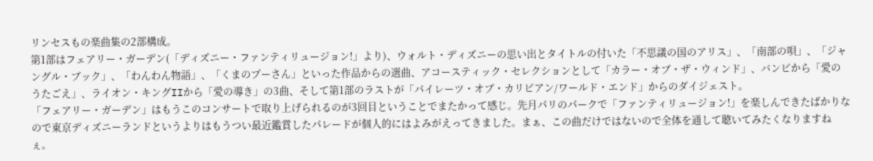リンセスもの楽曲集の2部構成。
第1部はフェアリー・ガーデン(「ディズニー・ファンティリュージョン!」より)、ウォルト・ディズニーの思い出とタイトルの付いた「不思議の国のアリス」、「南部の唄」、「ジャングル・ブック」、「わんわん物語」、「くまのプーさん」といった作品からの選曲、アコースティック・セレクションとして「カラー・オブ・ザ・ウィンド」、バンビから「愛のうたごえ」、ライオン・キングIIから「愛の導き」の3曲、そして第1部のラストが「パイレーツ・オブ・カリビアン/ワールド・エンド」からのダイジェスト。
「フェアリー・ガーデン」はもうこのコンサートで取り上げられるのが3回目ということでまたかって感じ。先月パリのパークで「ファンティリュージョン!」を楽しんできたばかりなので東京ディズニーランドというよりはもうつい最近鑑賞したパレードが個人的にはよみがえってきました。まぁ、この曲だけではないので全体を通して聴いてみたくなりますねぇ。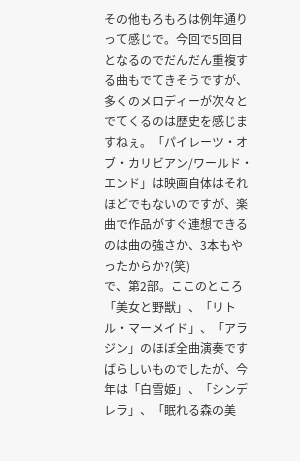その他もろもろは例年通りって感じで。今回で5回目となるのでだんだん重複する曲もでてきそうですが、多くのメロディーが次々とでてくるのは歴史を感じますねぇ。「パイレーツ・オブ・カリビアン/ワールド・エンド」は映画自体はそれほどでもないのですが、楽曲で作品がすぐ連想できるのは曲の強さか、3本もやったからか?(笑)
で、第2部。ここのところ「美女と野獣」、「リトル・マーメイド」、「アラジン」のほぼ全曲演奏ですばらしいものでしたが、今年は「白雪姫」、「シンデレラ」、「眠れる森の美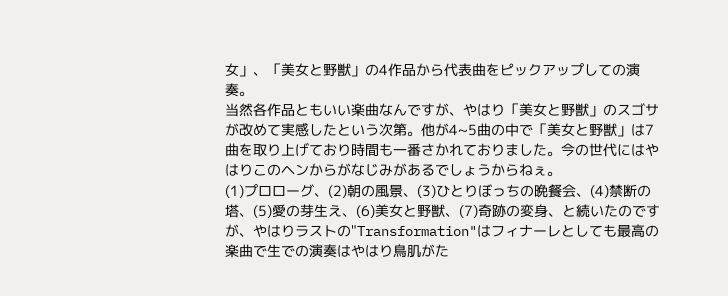女」、「美女と野獣」の4作品から代表曲をピックアップしての演奏。
当然各作品ともいい楽曲なんですが、やはり「美女と野獣」のスゴサが改めて実感したという次第。他が4~5曲の中で「美女と野獣」は7曲を取り上げており時間も一番さかれておりました。今の世代にはやはりこのヘンからがなじみがあるでしょうからねぇ。
(1)プロローグ、(2)朝の風景、(3)ひとりぼっちの晩餐会、(4)禁断の塔、(5)愛の芽生え、(6)美女と野獣、(7)奇跡の変身、と続いたのですが、やはりラストの"Transformation"はフィナーレとしても最高の楽曲で生での演奏はやはり鳥肌がた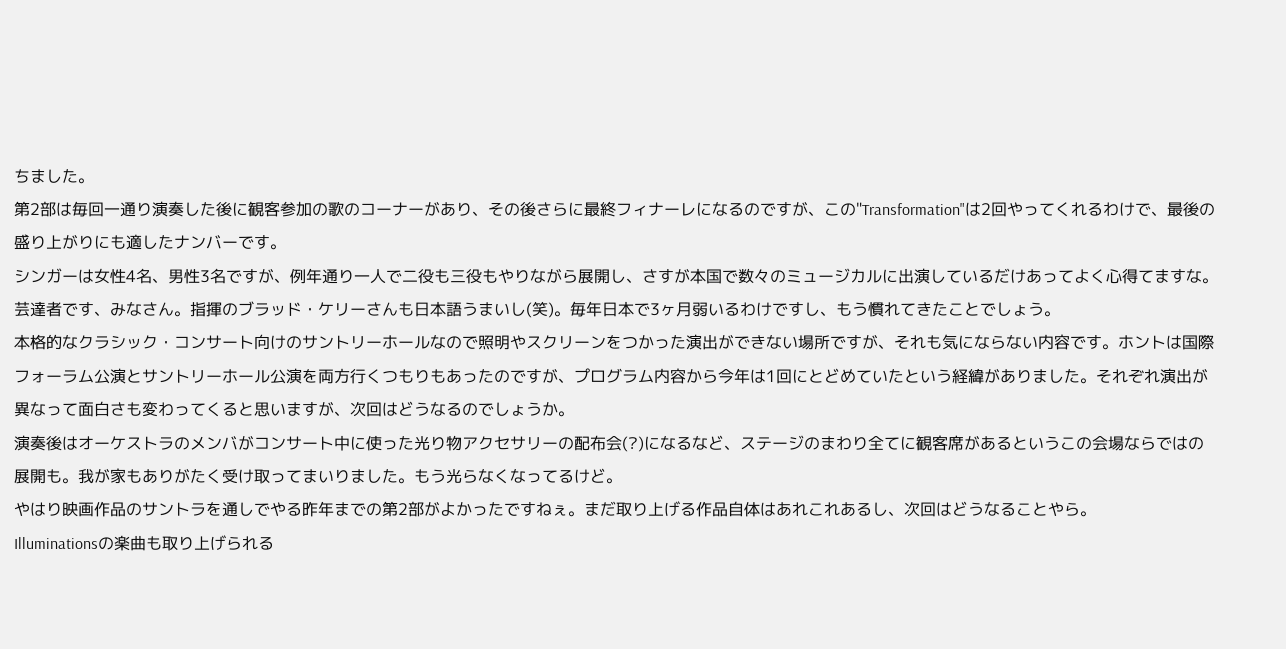ちました。
第2部は毎回一通り演奏した後に観客参加の歌のコーナーがあり、その後さらに最終フィナーレになるのですが、この"Transformation"は2回やってくれるわけで、最後の盛り上がりにも適したナンバーです。
シンガーは女性4名、男性3名ですが、例年通り一人で二役も三役もやりながら展開し、さすが本国で数々のミュージカルに出演しているだけあってよく心得てますな。芸達者です、みなさん。指揮のブラッド・ケリーさんも日本語うまいし(笑)。毎年日本で3ヶ月弱いるわけですし、もう慣れてきたことでしょう。
本格的なクラシック・コンサート向けのサントリーホールなので照明やスクリーンをつかった演出ができない場所ですが、それも気にならない内容です。ホントは国際フォーラム公演とサントリーホール公演を両方行くつもりもあったのですが、プログラム内容から今年は1回にとどめていたという経緯がありました。それぞれ演出が異なって面白さも変わってくると思いますが、次回はどうなるのでしょうか。
演奏後はオーケストラのメンバがコンサート中に使った光り物アクセサリーの配布会(?)になるなど、ステージのまわり全てに観客席があるというこの会場ならではの展開も。我が家もありがたく受け取ってまいりました。もう光らなくなってるけど。
やはり映画作品のサントラを通しでやる昨年までの第2部がよかったですねぇ。まだ取り上げる作品自体はあれこれあるし、次回はどうなることやら。
Illuminationsの楽曲も取り上げられる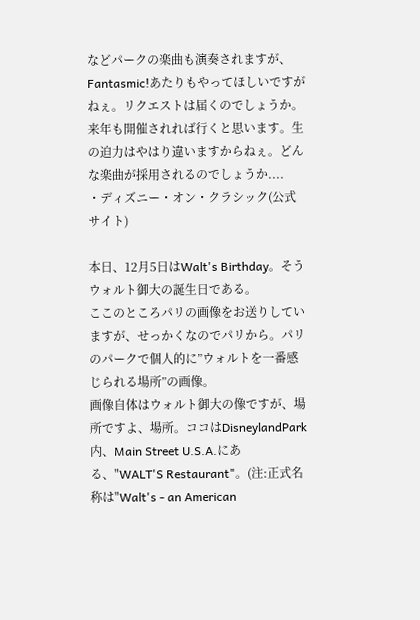などパークの楽曲も演奏されますが、Fantasmic!あたりもやってほしいですがねぇ。リクエストは届くのでしょうか。
来年も開催されれば行くと思います。生の迫力はやはり違いますからねぇ。どんな楽曲が採用されるのでしょうか....
・ディズニー・オン・クラシック(公式サイト)

本日、12月5日はWalt's Birthday。そうウォルト御大の誕生日である。
ここのところパリの画像をお送りしていますが、せっかくなのでパリから。パリのパークで個人的に”ウォルトを一番感じられる場所”の画像。
画像自体はウォルト御大の像ですが、場所ですよ、場所。ココはDisneylandPark内、Main Street U.S.A.にある、"WALT'S Restaurant"。(注:正式名称は"Walt's - an American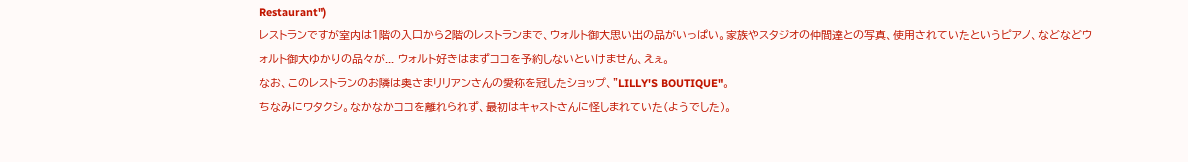Restaurant")
レストランですが室内は1階の入口から2階のレストランまで、ウォルト御大思い出の品がいっぱい。家族やスタジオの仲間達との写真、使用されていたというピアノ、などなどウォルト御大ゆかりの品々が... ウォルト好きはまずココを予約しないといけません、えぇ。
なお、このレストランのお隣は奥さまリリアンさんの愛称を冠したショップ、"LILLY'S BOUTIQUE"。
ちなみにワタクシ。なかなかココを離れられず、最初はキャストさんに怪しまれていた(ようでした)。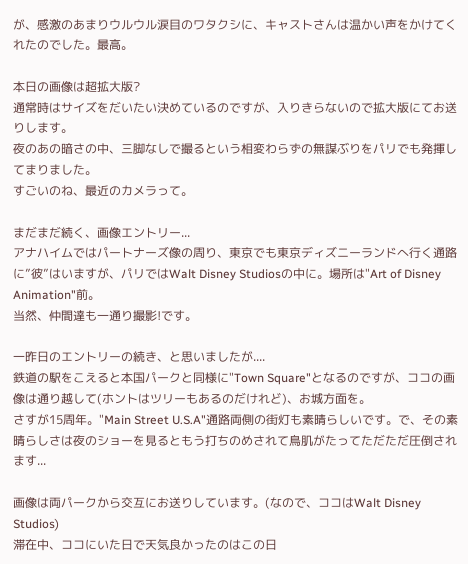が、感激のあまりウルウル涙目のワタクシに、キャストさんは温かい声をかけてくれたのでした。最高。

本日の画像は超拡大版?
通常時はサイズをだいたい決めているのですが、入りきらないので拡大版にてお送りします。
夜のあの暗さの中、三脚なしで撮るという相変わらずの無謀ぶりをパリでも発揮してまりました。
すごいのね、最近のカメラって。

まだまだ続く、画像エントリー...
アナハイムではパートナーズ像の周り、東京でも東京ディズニーランドへ行く通路に”彼”はいますが、パリではWalt Disney Studiosの中に。場所は"Art of Disney Animation"前。
当然、仲間達も一通り撮影!です。

一昨日のエントリーの続き、と思いましたが....
鉄道の駅をこえると本国パークと同様に"Town Square"となるのですが、ココの画像は通り越して(ホントはツリーもあるのだけれど)、お城方面を。
さすが15周年。"Main Street U.S.A"通路両側の街灯も素晴らしいです。で、その素晴らしさは夜のショーを見るともう打ちのめされて鳥肌がたってただただ圧倒されます...

画像は両パークから交互にお送りしています。(なので、ココはWalt Disney Studios)
滞在中、ココにいた日で天気良かったのはこの日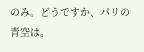のみ。どうですか、パリの青空は。